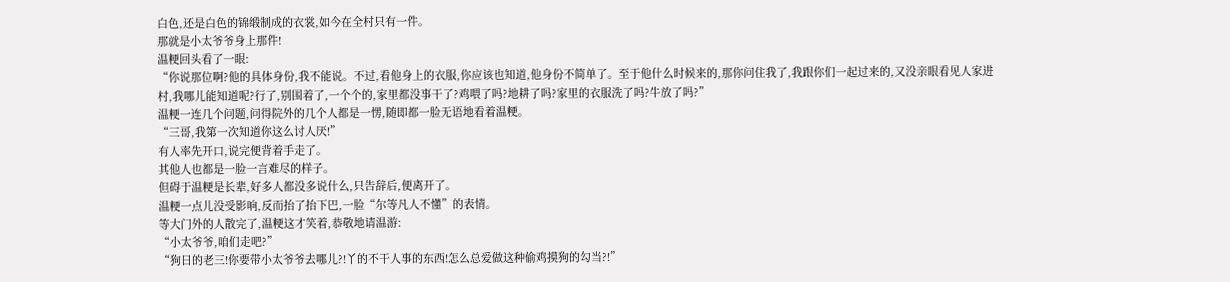白色,还是白色的锦缎制成的衣裳,如今在全村只有一件。
那就是小太爷爷身上那件!
温粳回头看了一眼:
“你说那位啊?他的具体身份,我不能说。不过,看他身上的衣服,你应该也知道,他身份不简单了。至于他什么时候来的,那你问住我了,我跟你们一起过来的,又没亲眼看见人家进村,我哪儿能知道呢?行了,别围着了,一个个的,家里都没事干了?鸡喂了吗?地耕了吗?家里的衣服洗了吗?牛放了吗?”
温粳一连几个问题,问得院外的几个人都是一愣,随即都一脸无语地看着温粳。
“三哥,我第一次知道你这么讨人厌!”
有人率先开口,说完便背着手走了。
其他人也都是一脸一言难尽的样子。
但碍于温粳是长辈,好多人都没多说什么,只告辞后,便离开了。
温粳一点儿没受影响,反而抬了抬下巴,一脸“尔等凡人不懂”的表情。
等大门外的人散完了,温粳这才笑着,恭敬地请温游:
“小太爷爷,咱们走吧?”
“狗日的老三!你要带小太爷爷去哪儿?!丫的不干人事的东西!怎么总爱做这种偷鸡摸狗的勾当?!”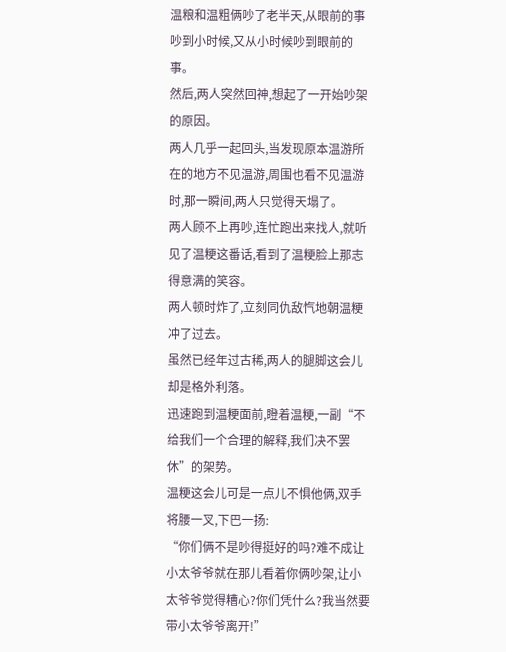温粮和温粗俩吵了老半天,从眼前的事吵到小时候,又从小时候吵到眼前的事。
然后,两人突然回神,想起了一开始吵架的原因。
两人几乎一起回头,当发现原本温游所在的地方不见温游,周围也看不见温游时,那一瞬间,两人只觉得天塌了。
两人顾不上再吵,连忙跑出来找人,就听见了温粳这番话,看到了温粳脸上那志得意满的笑容。
两人顿时炸了,立刻同仇敌忾地朝温粳冲了过去。
虽然已经年过古稀,两人的腿脚这会儿却是格外利落。
迅速跑到温粳面前,瞪着温粳,一副“不给我们一个合理的解释,我们决不罢休”的架势。
温粳这会儿可是一点儿不惧他俩,双手将腰一叉,下巴一扬:
“你们俩不是吵得挺好的吗?难不成让小太爷爷就在那儿看着你俩吵架,让小太爷爷觉得糟心?你们凭什么?我当然要带小太爷爷离开!”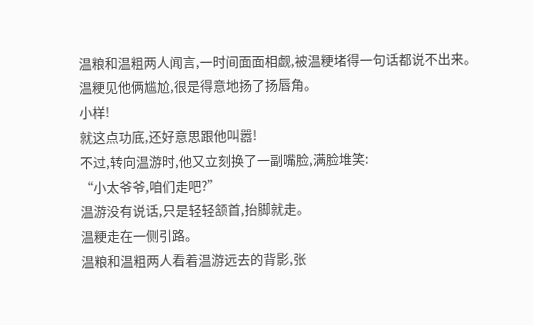温粮和温粗两人闻言,一时间面面相觑,被温粳堵得一句话都说不出来。
温粳见他俩尴尬,很是得意地扬了扬唇角。
小样!
就这点功底,还好意思跟他叫嚣!
不过,转向温游时,他又立刻换了一副嘴脸,满脸堆笑:
“小太爷爷,咱们走吧?”
温游没有说话,只是轻轻颔首,抬脚就走。
温粳走在一侧引路。
温粮和温粗两人看着温游远去的背影,张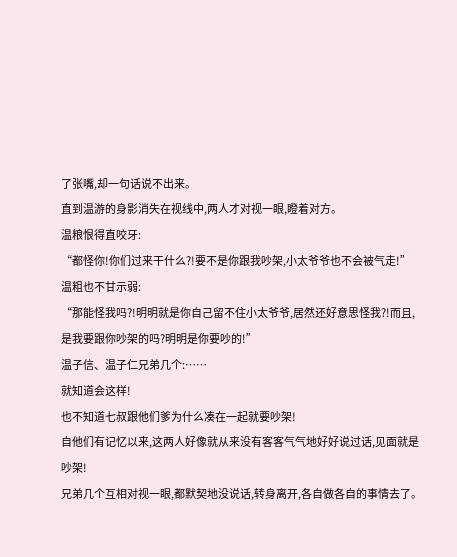了张嘴,却一句话说不出来。
直到温游的身影消失在视线中,两人才对视一眼,瞪着对方。
温粮恨得直咬牙:
“都怪你!你们过来干什么?!要不是你跟我吵架,小太爷爷也不会被气走!”
温粗也不甘示弱:
“那能怪我吗?!明明就是你自己留不住小太爷爷,居然还好意思怪我?!而且,是我要跟你吵架的吗?明明是你要吵的!”
温子信、温子仁兄弟几个:……
就知道会这样!
也不知道七叔跟他们爹为什么凑在一起就要吵架!
自他们有记忆以来,这两人好像就从来没有客客气气地好好说过话,见面就是吵架!
兄弟几个互相对视一眼,都默契地没说话,转身离开,各自做各自的事情去了。